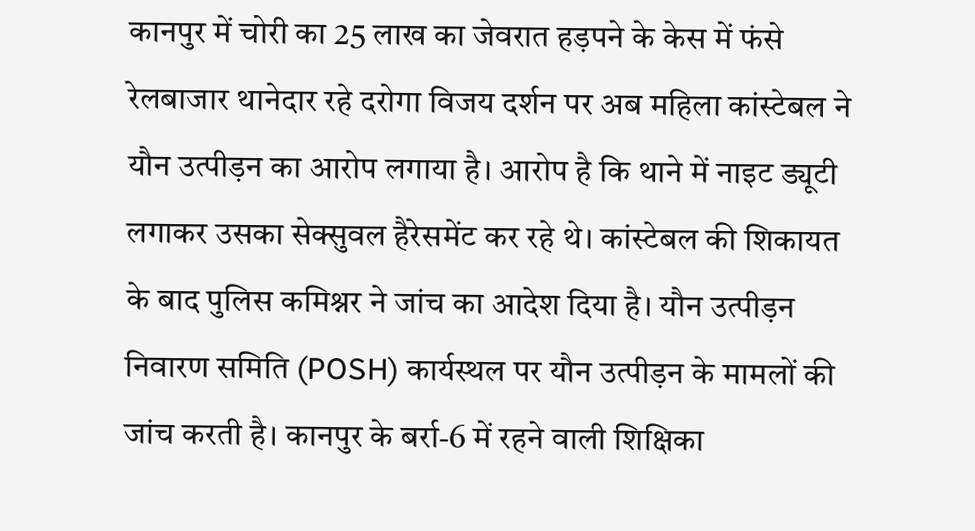कानपुर में चोरी का 25 लाख का जेवरात हड़पने के केस में फंसे रेलबाजार थानेदार रहे दरोगा विजय दर्शन पर अब महिला कांस्टेबल ने यौन उत्पीड़न का आरोप लगाया है। आरोप है कि थाने में नाइट ड्यूटी लगाकर उसका सेक्सुवल हैरेसमेंट कर रहे थे। कांस्टेबल की शिकायत के बाद पुलिस कमिश्नर ने जांच का आदेश दिया है। यौन उत्पीड़न निवारण समिति (POSH) कार्यस्थल पर यौन उत्पीड़न के मामलों की जांच करती है। कानपुर के बर्रा-6 में रहने वाली शिक्षिका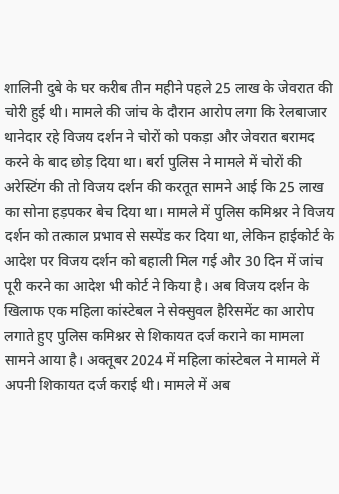शालिनी दुबे के घर करीब तीन महीने पहले 25 लाख के जेवरात की चोरी हुई थी। मामले की जांच के दौरान आरोप लगा कि रेलबाजार थानेदार रहे विजय दर्शन ने चोरों को पकड़ा और जेवरात बरामद करने के बाद छोड़ दिया था। बर्रा पुलिस ने मामले में चोरों की अरेस्टिंग की तो विजय दर्शन की करतूत सामने आई कि 25 लाख का सोना हड़पकर बेच दिया था। मामले में पुलिस कमिश्नर ने विजय दर्शन को तत्काल प्रभाव से सस्पेंड कर दिया था, लेकिन हाईकोर्ट के आदेश पर विजय दर्शन को बहाली मिल गई और 30 दिन में जांच पूरी करने का आदेश भी कोर्ट ने किया है। अब विजय दर्शन के खिलाफ एक महिला कांस्टेबल ने सेक्सुवल हैरिसमेंट का आरोप लगाते हुए पुलिस कमिश्नर से शिकायत दर्ज कराने का मामला सामने आया है। अक्तूबर 2024 में महिला कांस्टेबल ने मामले में अपनी शिकायत दर्ज कराई थी। मामले में अब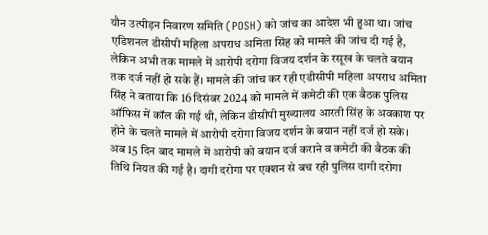यौन उत्पीड़न निवारण समिति (POSH) को जांच का आदेश भी हुआ था। जांच एडिशनल डीसीपी महिला अपराध अमिता सिंह को मामले की जांच दी गई है, लेकिन अभी तक मामले में आरोपी दरोगा विजय दर्शन के रसूख के चलते बयान तक दर्ज नहीं हो सके हैं। मामले की जांच कर रही एडीसीपी महिला अपराध अमिता सिंह ने बताया कि 16 दिसंबर 2024 को मामले में कमेटी की एक बैठक पुलिस ऑफिस में कॉल की गई थी, लेकिन डीसीपी मुख्यालय आरती सिंह के अवकाश पर होने के चलते मामले में आरोपी दरोगा विजय दर्शन के बयान नहीं दर्ज हो सके। अब 15 दिन बाद मामले में आरोपी को बयान दर्ज कराने व कमेटी की बैठक की तिथि नियत की गई है। दागी दरोगा पर एक्शन से बच रही पुलिस दागी दरोगा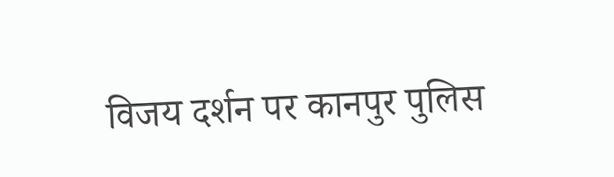विजय दर्शन पर कानपुर पुलिस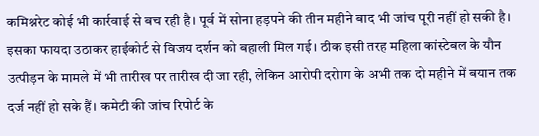कमिश्नरेट कोई भी कार्रवाई से बच रही है। पूर्व में सोना हड़पने की तीन महीने बाद भी जांच पूरी नहीं हो सकी है। इसका फायदा उठाकर हाईकोर्ट से विजय दर्शन को बहाली मिल गई। ठीक इसी तरह महिला कांस्टेबल के यौन उत्पीड़न के मामले में भी तारीख पर तारीख दी जा रही, लेकिन आरोपी दरोाग के अभी तक दो महीने में बयान तक दर्ज नहीं हो सके हैं। कमेटी की जांच रिपोर्ट के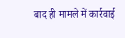बाद ही मामले में कार्रवाई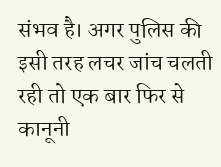संभव है। अगर पुलिस की इसी तरह लचर जांच चलती रही तो एक बार फिर से कानूनी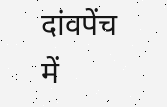दांवपेंच में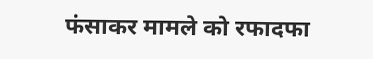फंसाकर मामले को रफादफा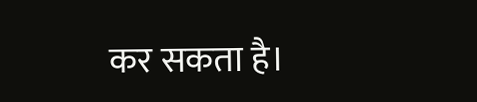कर सकता है।